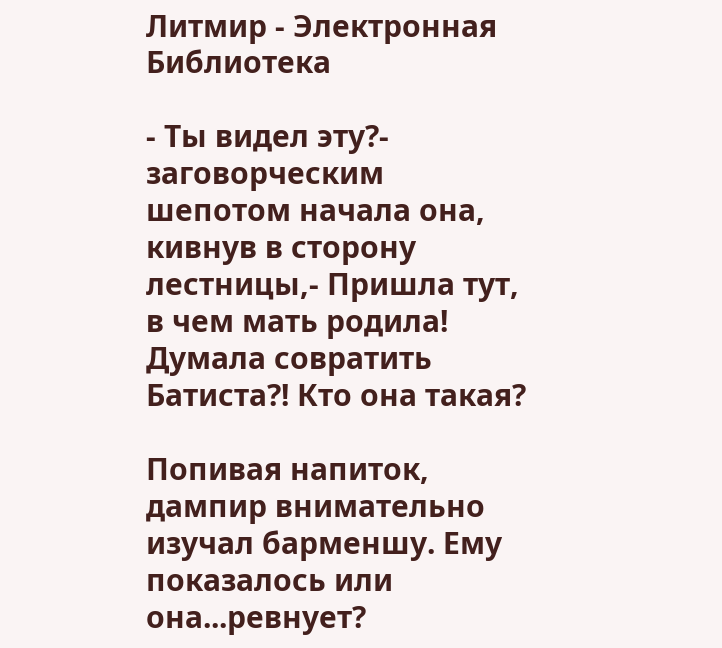Литмир - Электронная Библиотека

- Ты видел эту?- заговорческим шепотом начала она, кивнув в сторону лестницы,- Пришла тут, в чем мать родила! Думала совратить Батиста?! Кто она такая?

Попивая напиток, дампир внимательно изучал барменшу. Ему показалось или она...ревнует?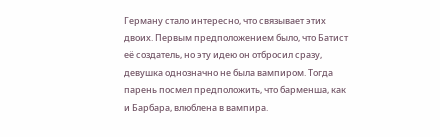Герману стало интересно, что связывает этих двоих. Первым предположением было, что Батист её создатель, но эту идею он отбросил сразу, девушка однозначно не была вампиром. Тогда парень посмел предположить, что барменша, как и Барбара, влюблена в вампира.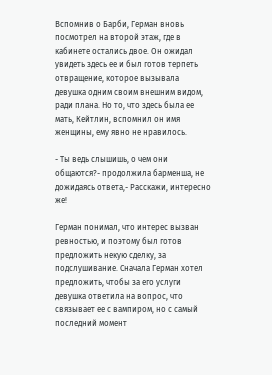Вспомнив о Барби, Герман вновь посмотрел на второй этаж, где в кабинете остались двое. Он ожидал увидеть здесь ее и был готов терпеть отвращение, которое вызывала девушка одним своим внешним видом, ради плана. Но то, что здесь была ее мать, Кейтлин, вспомнил он имя женщины, ему явно не нравилось.

- Ты ведь слышишь, о чем они общаются?- продолжила барменша, не дожидаясь ответа,- Расскажи, интересно же!

Герман понимал, что интерес вызван ревностью, и поэтому был готов предложить некую сделку, за подслушивание. Сначала Герман хотел предложить, чтобы за его услуги девушка ответила на вопрос, что связывает ее с вампиром, но с самый последний момент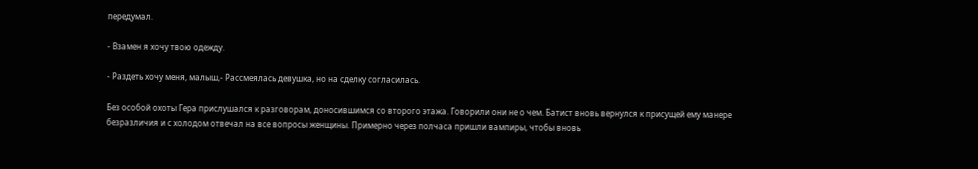передумал.

- Взамен я хочу твою одежду.

- Раздеть хочу меня, малыш,- Рассмеялась девушка, но на сделку согласилась.

Без особой охоты Гера прислушался к разговорам, доносившимся со второго этажа. Говорили они не о чем. Батист вновь вернулся к присущей ему манере безразличия и с холодом отвечал на все вопросы женщины. Примерно через полчаса пришли вампиры, чтобы вновь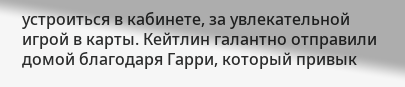устроиться в кабинете, за увлекательной игрой в карты. Кейтлин галантно отправили домой благодаря Гарри, который привык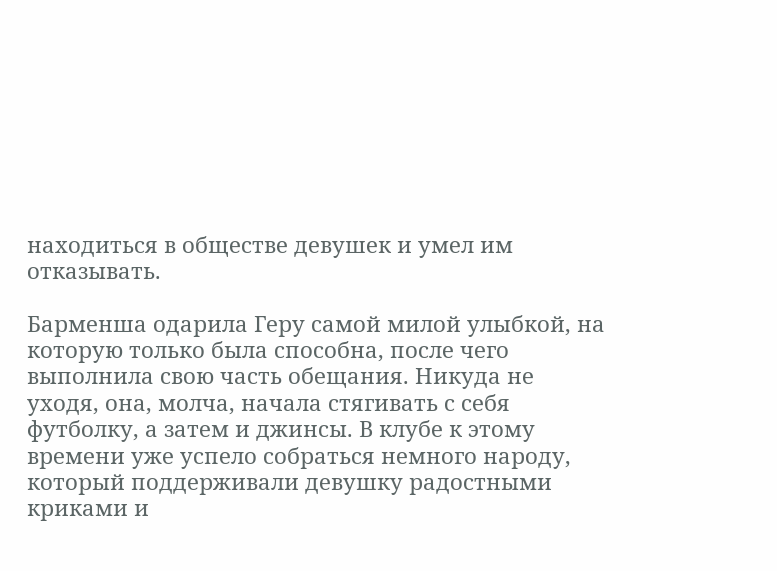находиться в обществе девушек и умел им отказывать.

Барменша одарила Геру самой милой улыбкой, на которую только была способна, после чего выполнила свою часть обещания. Никуда не уходя, она, молча, начала стягивать с себя футболку, а затем и джинсы. В клубе к этому времени уже успело собраться немного народу, который поддерживали девушку радостными криками и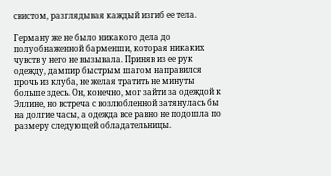свистом, разглядывая каждый изгиб ее тела.

Герману же не было никакого дела до полуобнаженной барменши, которая никаких чувств у него не вызывала. Приняв из ее рук одежду, дампир быстрым шагом направился прочь из клуба, не желая тратить не минуты больше здесь. Он, конечно, мог зайти за одеждой к Эллине, но встреча с возлюбленной затянулась бы на долгие часы, а одежда все равно не подошла по размеру следующей обладательницы.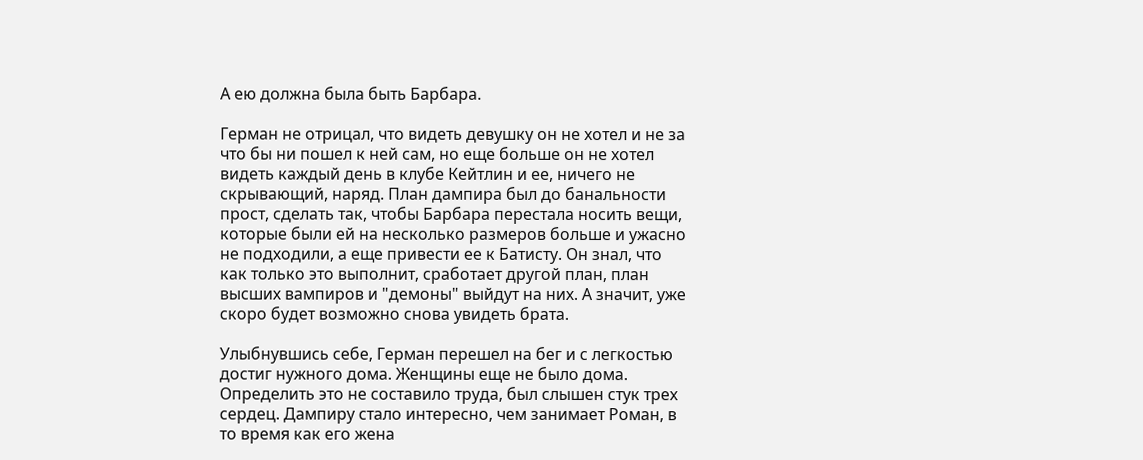А ею должна была быть Барбара.

Герман не отрицал, что видеть девушку он не хотел и не за что бы ни пошел к ней сам, но еще больше он не хотел видеть каждый день в клубе Кейтлин и ее, ничего не скрывающий, наряд. План дампира был до банальности прост, сделать так, чтобы Барбара перестала носить вещи, которые были ей на несколько размеров больше и ужасно не подходили, а еще привести ее к Батисту. Он знал, что как только это выполнит, сработает другой план, план высших вампиров и "демоны" выйдут на них. А значит, уже скоро будет возможно снова увидеть брата.

Улыбнувшись себе, Герман перешел на бег и с легкостью достиг нужного дома. Женщины еще не было дома. Определить это не составило труда, был слышен стук трех сердец. Дампиру стало интересно, чем занимает Роман, в то время как его жена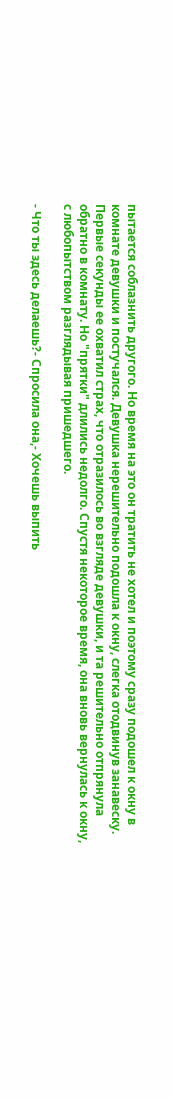пытается соблазнить другого. Но время на это он тратить не хотел и поэтому сразу подошел к окну в комнате девушки и постучался. Девушка нерешительно подошла к окну, слегка отодвинув занавеску. Первые секунды ее охватил страх, что отразилось во взгляде девушки, и та решительно отпрянула обратно в комнату. Но "прятки" длились недолго. Спустя некоторое время, она вновь вернулась к окну, с любопытством разглядывая пришедшего.

- Что ты здесь делаешь?- Спросила она,- Хочешь выпить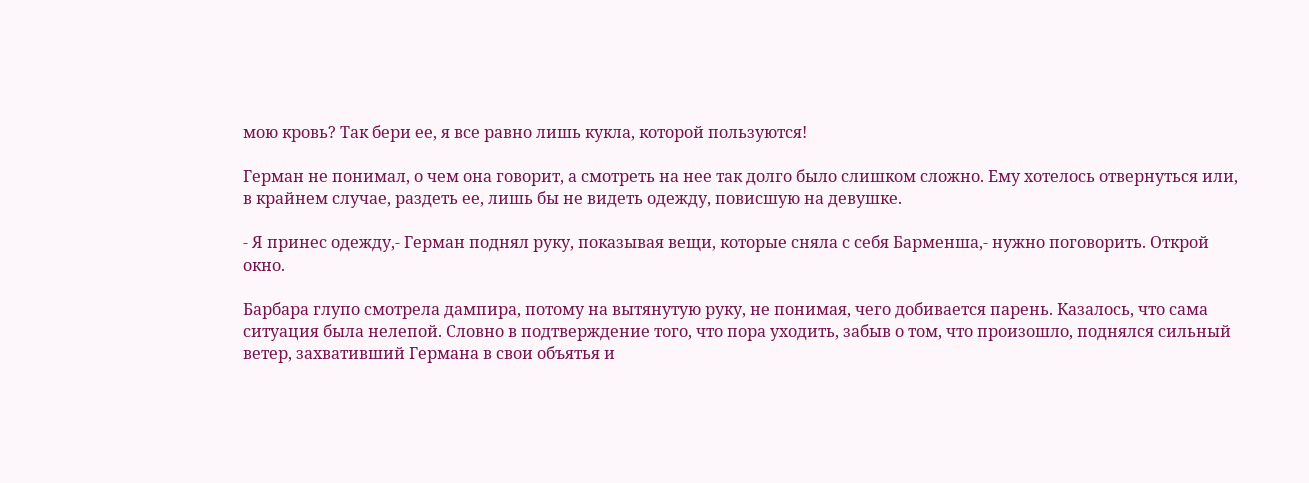мою кровь? Так бери ее, я все равно лишь кукла, которой пользуются!

Герман не понимал, о чем она говорит, а смотреть на нее так долго было слишком сложно. Ему хотелось отвернуться или, в крайнем случае, раздеть ее, лишь бы не видеть одежду, повисшую на девушке.

- Я принес одежду,- Герман поднял руку, показывая вещи, которые сняла с себя Барменша,- нужно поговорить. Открой окно.

Барбара глупо смотрела дампира, потому на вытянутую руку, не понимая, чего добивается парень. Казалось, что сама ситуация была нелепой. Словно в подтверждение того, что пора уходить, забыв о том, что произошло, поднялся сильный ветер, захвативший Германа в свои объятья и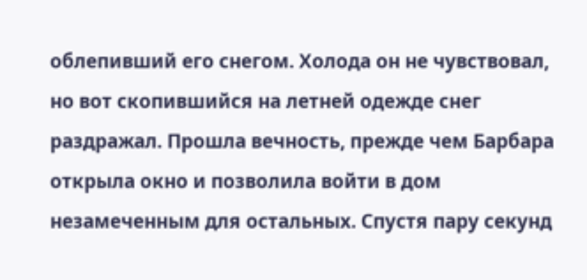облепивший его снегом. Холода он не чувствовал, но вот скопившийся на летней одежде снег раздражал. Прошла вечность, прежде чем Барбара открыла окно и позволила войти в дом незамеченным для остальных. Спустя пару секунд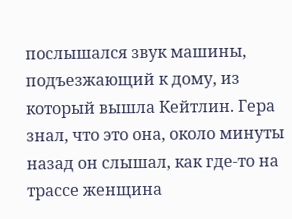послышался звук машины, подъезжающий к дому, из который вышла Кейтлин. Гера знал, что это она, около минуты назад он слышал, как где-то на трассе женщина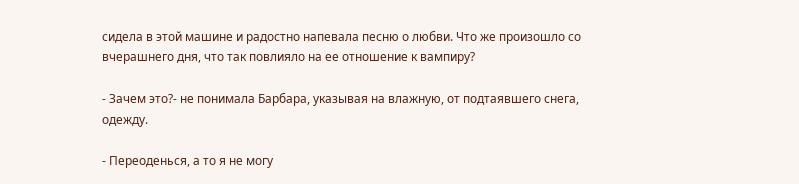сидела в этой машине и радостно напевала песню о любви. Что же произошло со вчерашнего дня, что так повлияло на ее отношение к вампиру?

- Зачем это?- не понимала Барбара, указывая на влажную, от подтаявшего снега, одежду.

- Переоденься, а то я не могу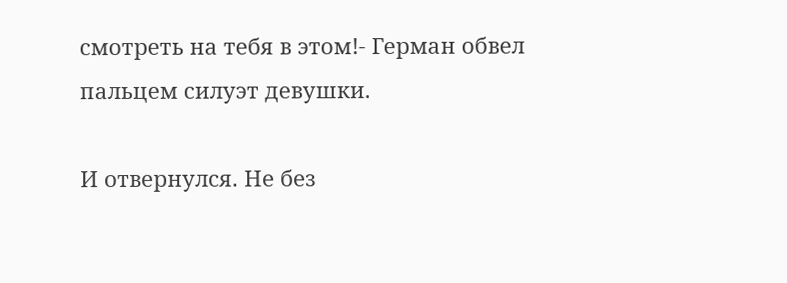смотреть на тебя в этом!- Герман обвел пальцем силуэт девушки.

И отвернулся. Не без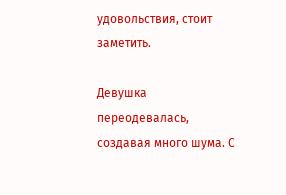удовольствия, стоит заметить.

Девушка переодевалась, создавая много шума. С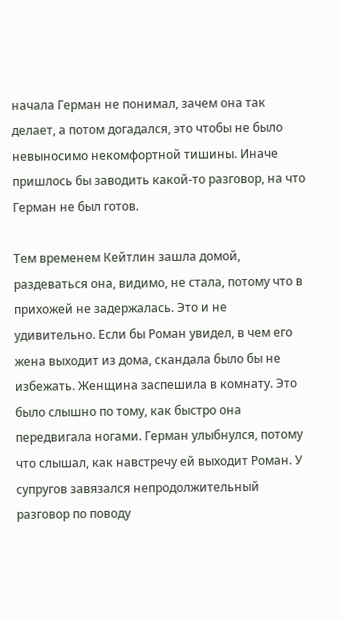начала Герман не понимал, зачем она так делает, а потом догадался, это чтобы не было невыносимо некомфортной тишины. Иначе пришлось бы заводить какой-то разговор, на что Герман не был готов.

Тем временем Кейтлин зашла домой, раздеваться она, видимо, не стала, потому что в прихожей не задержалась. Это и не удивительно. Если бы Роман увидел, в чем его жена выходит из дома, скандала было бы не избежать. Женщина заспешила в комнату. Это было слышно по тому, как быстро она передвигала ногами. Герман улыбнулся, потому что слышал, как навстречу ей выходит Роман. У супругов завязался непродолжительный разговор по поводу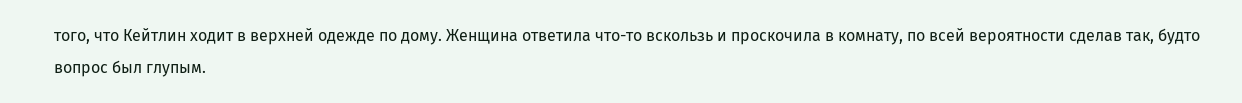того, что Кейтлин ходит в верхней одежде по дому. Женщина ответила что-то вскользь и проскочила в комнату, по всей вероятности сделав так, будто вопрос был глупым.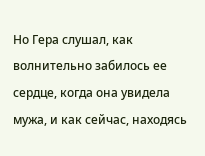Но Гера слушал, как волнительно забилось ее сердце, когда она увидела мужа, и как сейчас, находясь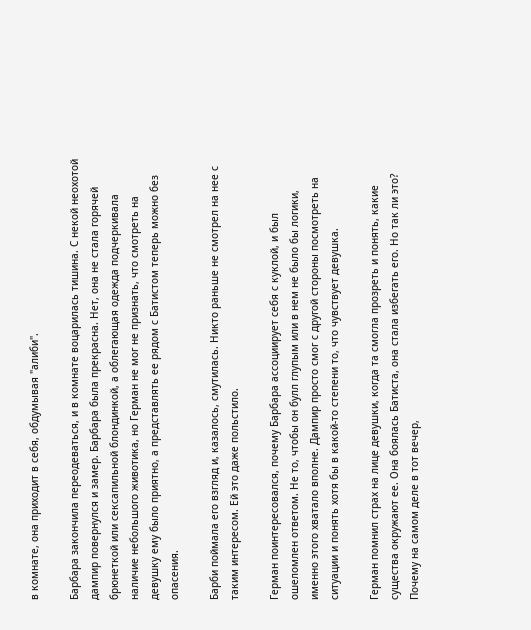в комнате, она приходит в себя, обдумывая "алиби".

Барбара закончила переодеваться, и в комнате воцарилась тишина. С некой неохотой дампир повернулся и замер. Барбара была прекрасна. Нет, она не стала горячей брюнеткой или сексапильной блондинкой, а облегающая одежда подчеркивала наличие небольшого животика, но Герман не мог не признать, что смотреть на девушку ему было приятно, а представлять ее рядом с Батистом теперь можно без опасения.

Барби поймала его взгляд и, казалось, смутилась. Никто раньше не смотрел на нее с таким интересом. Ей это даже польстило.

Герман поинтересовался, почему Барбара ассоциирует себя с куклой, и был ошеломлен ответом. Не то, чтобы он булл глупым или в нем не было бы логики, именно этого хватало вполне. Дампир просто смог с другой стороны посмотреть на ситуации и понять хотя бы в какой-то степени то, что чувствует девушка.

Герман помнил страх на лице девушки, когда та смогла прозреть и понять, какие существа окружают ее. Она боялась Батиста, она стала избегать его. Но так ли это? Почему на самом деле в тот вечер,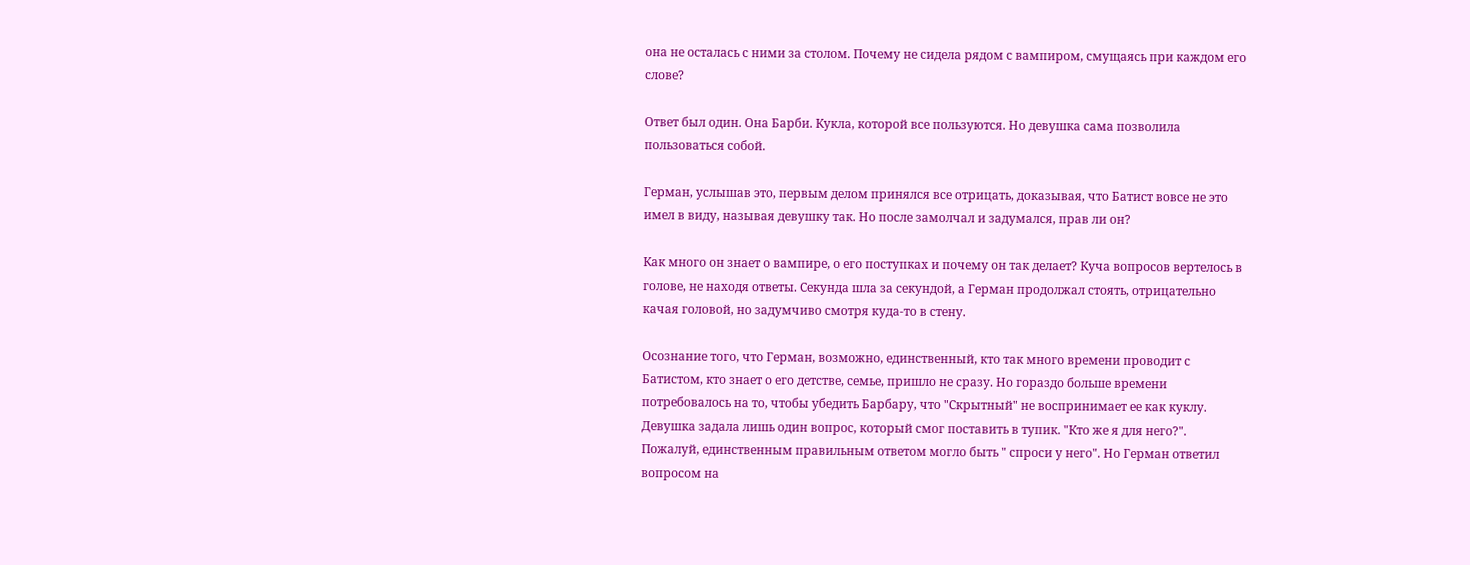она не осталась с ними за столом. Почему не сидела рядом с вампиром, смущаясь при каждом его слове?

Ответ был один. Она Барби. Кукла, которой все пользуются. Но девушка сама позволила пользоваться собой.

Герман, услышав это, первым делом принялся все отрицать, доказывая, что Батист вовсе не это имел в виду, называя девушку так. Но после замолчал и задумался, прав ли он?

Как много он знает о вампире, о его поступках и почему он так делает? Куча вопросов вертелось в голове, не находя ответы. Секунда шла за секундой, а Герман продолжал стоять, отрицательно качая головой, но задумчиво смотря куда-то в стену.

Осознание того, что Герман, возможно, единственный, кто так много времени проводит с Батистом, кто знает о его детстве, семье, пришло не сразу. Но гораздо больше времени потребовалось на то, чтобы убедить Барбару, что "Скрытный" не воспринимает ее как куклу. Девушка задала лишь один вопрос, который смог поставить в тупик. "Кто же я для него?". Пожалуй, единственным правильным ответом могло быть " спроси у него". Но Герман ответил вопросом на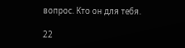вопрос. Кто он для тебя.

22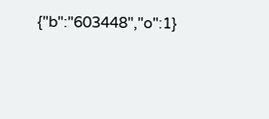{"b":"603448","o":1}